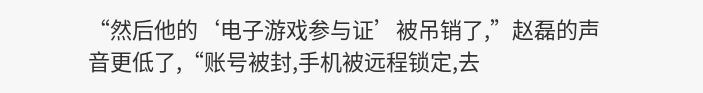“然后他的‘电子游戏参与证’被吊销了,”赵磊的声音更低了,“账号被封,手机被远程锁定,去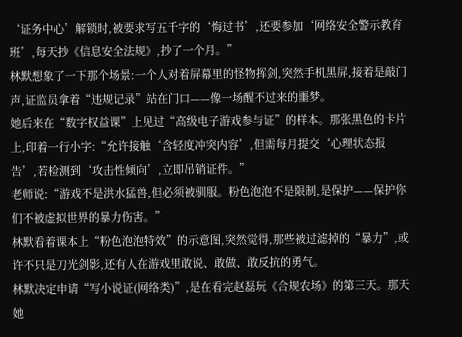‘证务中心’解锁时,被要求写五千字的‘悔过书’,还要参加‘网络安全警示教育班’,每天抄《信息安全法规》,抄了一个月。”
林默想象了一下那个场景:一个人对着屏幕里的怪物挥剑,突然手机黑屏,接着是敲门声,证监员拿着“违规记录”站在门口——像一场醒不过来的噩梦。
她后来在“数字权益课”上见过“高级电子游戏参与证”的样本。那张黑色的卡片上,印着一行小字:“允许接触‘含轻度冲突内容’,但需每月提交‘心理状态报告’,若检测到‘攻击性倾向’,立即吊销证件。”
老师说:“游戏不是洪水猛兽,但必须被驯服。粉色泡泡不是限制,是保护——保护你们不被虚拟世界的暴力伤害。”
林默看着课本上“粉色泡泡特效”的示意图,突然觉得,那些被过滤掉的“暴力”,或许不只是刀光剑影,还有人在游戏里敢说、敢做、敢反抗的勇气。
林默决定申请“写小说证(网络类)”,是在看完赵磊玩《合规农场》的第三天。那天她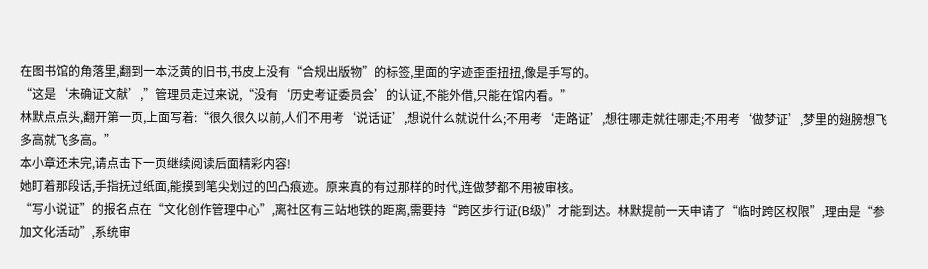在图书馆的角落里,翻到一本泛黄的旧书,书皮上没有“合规出版物”的标签,里面的字迹歪歪扭扭,像是手写的。
“这是‘未确证文献’,”管理员走过来说,“没有‘历史考证委员会’的认证,不能外借,只能在馆内看。”
林默点点头,翻开第一页,上面写着:“很久很久以前,人们不用考‘说话证’,想说什么就说什么;不用考‘走路证’,想往哪走就往哪走;不用考‘做梦证’,梦里的翅膀想飞多高就飞多高。”
本小章还未完,请点击下一页继续阅读后面精彩内容!
她盯着那段话,手指抚过纸面,能摸到笔尖划过的凹凸痕迹。原来真的有过那样的时代,连做梦都不用被审核。
“写小说证”的报名点在“文化创作管理中心”,离社区有三站地铁的距离,需要持“跨区步行证(B级)”才能到达。林默提前一天申请了“临时跨区权限”,理由是“参加文化活动”,系统审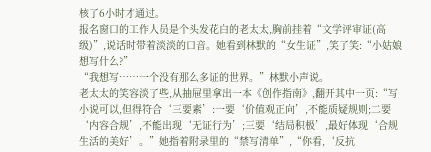核了6小时才通过。
报名窗口的工作人员是个头发花白的老太太,胸前挂着“文学评审证(高级)”,说话时带着淡淡的口音。她看到林默的“女生证”,笑了笑:“小姑娘想写什么?”
“我想写……一个没有那么多证的世界。”林默小声说。
老太太的笑容淡了些,从抽屉里拿出一本《创作指南》,翻开其中一页:“写小说可以,但得符合‘三要素’:一要‘价值观正向’,不能质疑规则;二要‘内容合规’,不能出现‘无证行为’;三要‘结局积极’,最好体现‘合规生活的美好’。”她指着附录里的“禁写清单”,“你看,‘反抗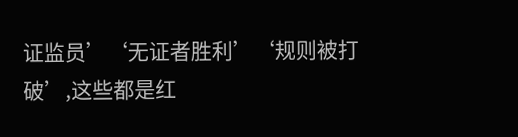证监员’‘无证者胜利’‘规则被打破’,这些都是红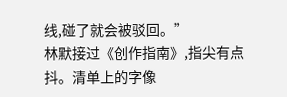线,碰了就会被驳回。”
林默接过《创作指南》,指尖有点抖。清单上的字像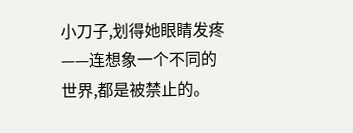小刀子,划得她眼睛发疼——连想象一个不同的世界,都是被禁止的。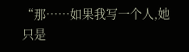“那……如果我写一个人,她只是